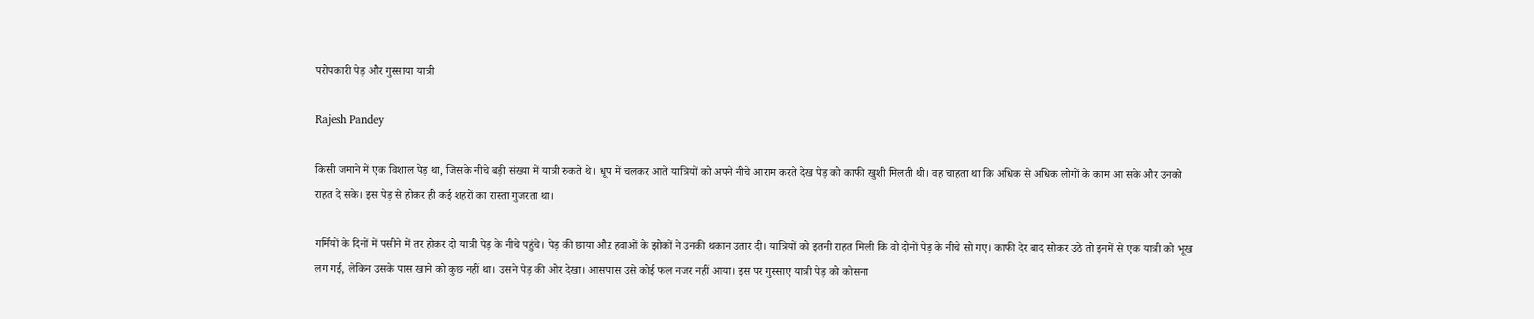परोपकारी पेड़ और गुस्साया यात्री

Rajesh Pandey

किसी जमाने में एक विशाल पेड़ था, जिसके नीचे बड़ी संख्या में यात्री रुकते थे। धूप में चलकर आते यात्रियों को अपने नीचे आराम करते देख पेड़ को काफी खुशी मिलती थी। वह चाहता था कि अधिक से अधिक लोगों के काम आ सके और उनको राहत दे सके। इस पेड़ से होकर ही कई शहरों का रास्ता गुजरता था।

गर्मियों के दिनों में पसीने में तर होकर दो यात्री पेड़ के नीचे पहुंचे। पेड़ की छाया औऱ हवाओं के झोकों ने उनकी थकान उतार दी। यात्रियों को इतनी राहत मिली कि वो दोनों पेड़ के नीचे सो गए। काफी देर बाद सोकर उठे तो इनमें से एक यात्री को भूख लग गई, लेकिन उसके पास खाने को कुछ नहीं था। उसने पेड़ की ओर देखा। आसपास उसे कोई फल नजर नहीं आया। इस पर गुस्साए यात्री पेड़ को कोसना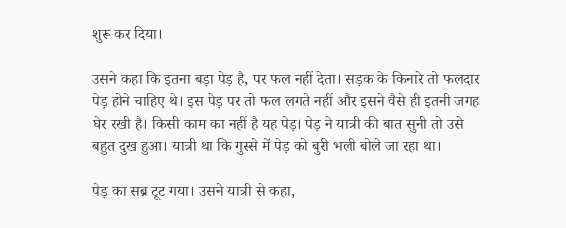शुरू कर दिया।

उसने कहा कि इतना बड़ा पेड़ है, पर फल नहीं देता। सड़क के किनारे तो फलदार पेड़ होने चाहिए थे। इस पेड़ पर तो फल लगते नहीं और इसने वैसे ही इतनी जगह घेर रखी है। किसी काम का नहीं है यह पेड़। पेड़ ने यात्री की बात सुनी तो उसे बहुत दुख हुआ। यात्री था कि गुस्से में पेड़ को बुरी भली बोले जा रहा था।

पेड़ का सब्र टूट गया। उसने यात्री से कहा,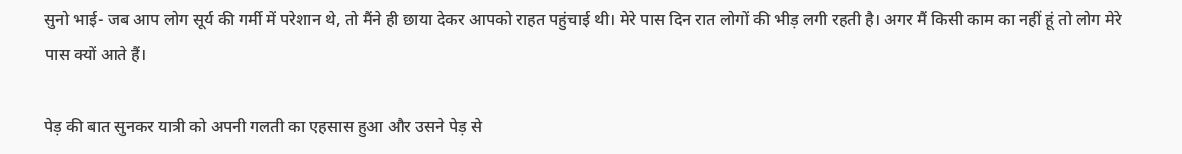सुनो भाई- जब आप लोग सूर्य की गर्मी में परेशान थे, तो मैंने ही छाया देकर आपको राहत पहुंचाई थी। मेरे पास दिन रात लोगों की भीड़ लगी रहती है। अगर मैं किसी काम का नहीं हूं तो लोग मेरे पास क्यों आते हैं।

पेड़ की बात सुनकर यात्री को अपनी गलती का एहसास हुआ और उसने पेड़ से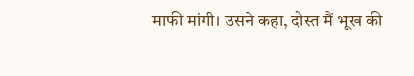माफी मांगी। उसने कहा, दोस्त मैं भूख की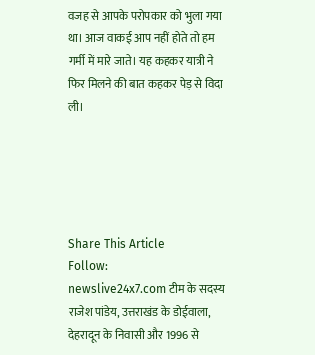वजह से आपके परोपकार को भुला गया था। आज वाकई आप नहीं होते तो हम गर्मी में मारे जाते। यह कहकर यात्री ने फिर मिलने की बात कहकर पेड़ से विदा ली।





Share This Article
Follow:
newslive24x7.com टीम के सदस्य राजेश पांडेय, उत्तराखंड के डोईवाला, देहरादून के निवासी और 1996 से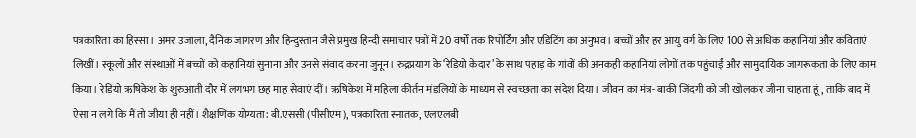पत्रकारिता का हिस्सा। अमर उजाला, दैनिक जागरण और हिन्दुस्तान जैसे प्रमुख हिन्दी समाचार पत्रों में 20 वर्षों तक रिपोर्टिंग और एडिटिंग का अनुभव। बच्चों और हर आयु वर्ग के लिए 100 से अधिक कहानियां और कविताएं लिखीं। स्कूलों और संस्थाओं में बच्चों को कहानियां सुनाना और उनसे संवाद करना जुनून। रुद्रप्रयाग के ‘रेडियो केदार’ के साथ पहाड़ के गांवों की अनकही कहानियां लोगों तक पहुंचाईं और सामुदायिक जागरूकता के लिए काम किया। रेडियो ऋषिकेश के शुरुआती दौर में लगभग छह माह सेवाएं दीं। ऋषिकेश में महिला कीर्तन मंडलियों के माध्यम से स्वच्छता का संदेश दिया। जीवन का मंत्र- बाकी जिंदगी को जी खोलकर जीना चाहता हूं, ताकि बाद में ऐसा न लगे कि मैं तो जीया ही नहीं। शैक्षणिक योग्यता: बी.एससी (पीसीएम), पत्रकारिता स्नातक, एलएलबी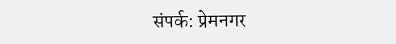संपर्क: प्रेमनगर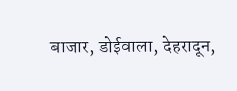बाजार, डोईवाला, देहरादून,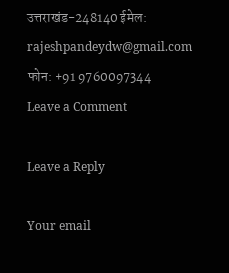उत्तराखंड-248140 ईमेल: rajeshpandeydw@gmail.com फोन: +91 9760097344
Leave a Comment

Leave a Reply

Your email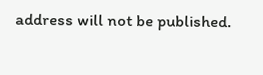address will not be published.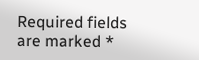Required fields are marked *